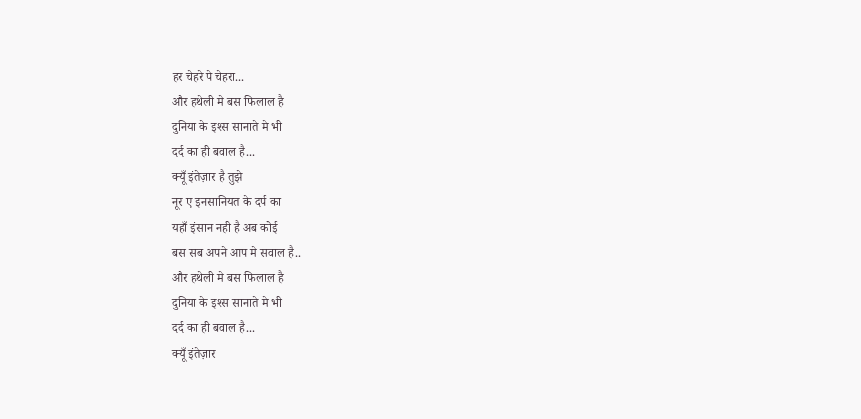हर चेहरे पे चेहरा...
और हथेली मे बस फिलाल है
दुनिया के इश्स सानाते मे भी
दर्द का ही बवाल है...
क्यूँ इंतेज़ार है तुझे
नूर ए इनसानियत के दर्प का
यहाँ इंसान नही है अब कोई
बस सब अपने आप मे सवाल है..
और हथेली मे बस फिलाल है
दुनिया के इश्स सानाते मे भी
दर्द का ही बवाल है...
क्यूँ इंतेज़ार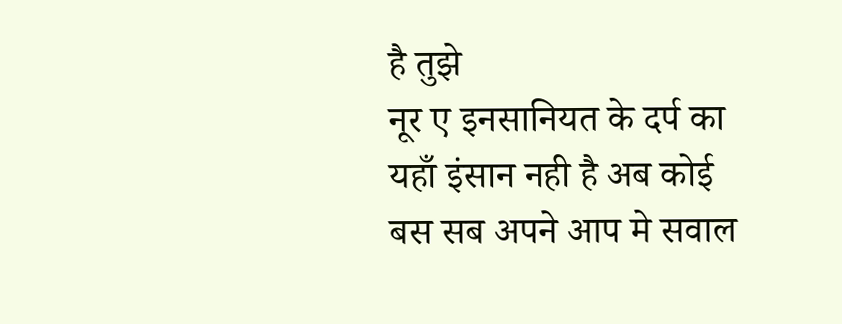है तुझे
नूर ए इनसानियत के दर्प का
यहाँ इंसान नही है अब कोई
बस सब अपने आप मे सवाल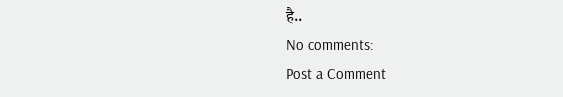है..
No comments:
Post a Comment